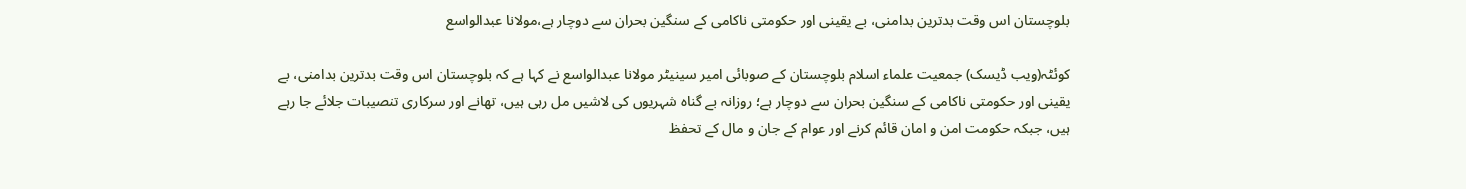بلوچستان اس وقت بدترین بدامنی، بے یقینی اور حکومتی ناکامی کے سنگین بحران سے دوچار ہے،مولانا عبدالواسع

کوئٹہ(ویب ڈیسک) جمعیت علماء اسلام بلوچستان کے صوبائی امیر سینیٹر مولانا عبدالواسع نے کہا ہے کہ بلوچستان اس وقت بدترین بدامنی، بے یقینی اور حکومتی ناکامی کے سنگین بحران سے دوچار ہے؛ روزانہ بے گناہ شہریوں کی لاشیں مل رہی ہیں، تھانے اور سرکاری تنصیبات جلائے جا رہے ہیں، جبکہ حکومت امن و امان قائم کرنے اور عوام کے جان و مال کے تحفظ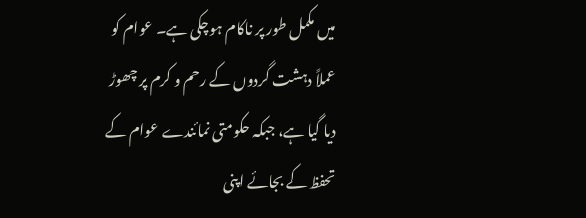میں مکمل طور پر ناکام ہوچکی ہے۔ عوام کو عملاً دہشت گردوں کے رحم و کرم پر چھوڑ دیا گیا ہے، جبکہ حکومتی نمائندے عوام کے تحفظ کے بجائے اپنی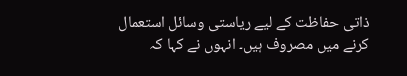ذاتی حفاظت کے لیے ریاستی وسائل استعمال کرنے میں مصروف ہیں۔ انہوں نے کہا کہ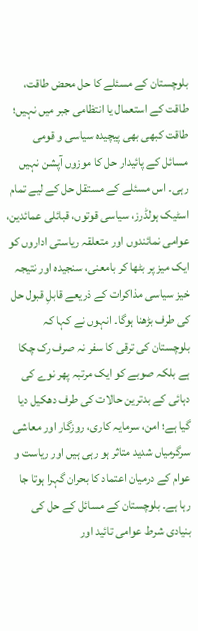بلوچستان کے مسئلے کا حل محض طاقت، طاقت کے استعمال یا انتظامی جبر میں نہیں؛ طاقت کبھی بھی پیچیدہ سیاسی و قومی مسائل کے پائیدار حل کا موزوں آپشن نہیں رہی۔ اس مسئلے کے مستقل حل کے لیے تمام اسٹیک ہولڈرز، سیاسی قوتوں، قبائلی عمائدین، عوامی نمائندوں اور متعلقہ ریاستی اداروں کو ایک میز پر بٹھا کر بامعنی، سنجیدہ اور نتیجہ خیز سیاسی مذاکرات کے ذریعے قابلِ قبول حل کی طرف بڑھنا ہوگا۔ انہوں نے کہا کہ بلوچستان کی ترقی کا سفر نہ صرف رک چکا ہے بلکہ صوبے کو ایک مرتبہ پھر نوے کی دہائی کے بدترین حالات کی طرف دھکیل دیا گیا ہے؛ امن، سرمایہ کاری، روزگار اور معاشی سرگرمیاں شدید متاثر ہو رہی ہیں اور ریاست و عوام کے درمیان اعتماد کا بحران گہرا ہوتا جا رہا ہے۔ بلوچستان کے مسائل کے حل کی بنیادی شرط عوامی تائید اور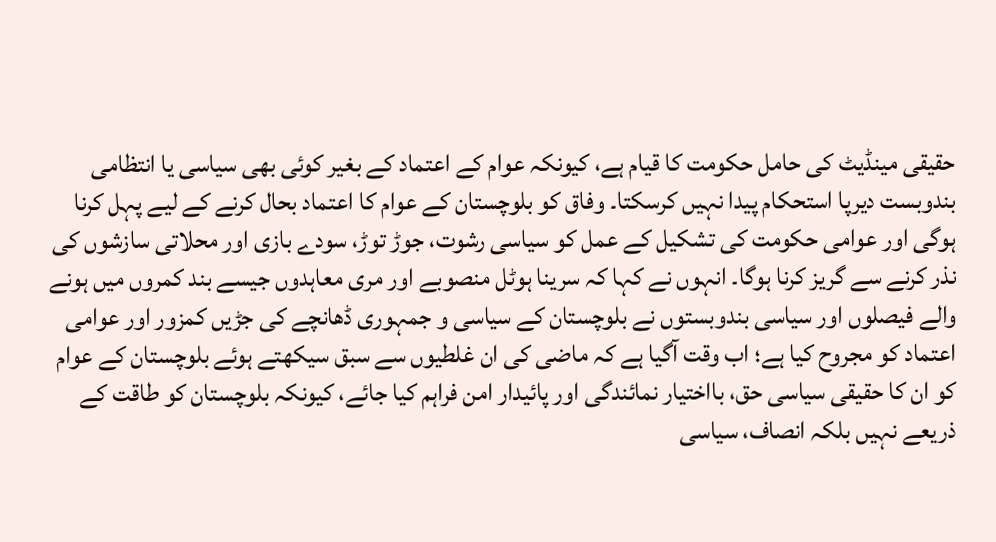حقیقی مینڈیٹ کی حامل حکومت کا قیام ہے، کیونکہ عوام کے اعتماد کے بغیر کوئی بھی سیاسی یا انتظامی بندوبست دیرپا استحکام پیدا نہیں کرسکتا۔ وفاق کو بلوچستان کے عوام کا اعتماد بحال کرنے کے لیے پہل کرنا ہوگی اور عوامی حکومت کی تشکیل کے عمل کو سیاسی رشوت، جوڑ توڑ، سودے بازی اور محلاتی سازشوں کی نذر کرنے سے گریز کرنا ہوگا۔ انہوں نے کہا کہ سرینا ہوٹل منصوبے اور مری معاہدوں جیسے بند کمروں میں ہونے والے فیصلوں اور سیاسی بندوبستوں نے بلوچستان کے سیاسی و جمہوری ڈھانچے کی جڑیں کمزور اور عوامی اعتماد کو مجروح کیا ہے؛ اب وقت آگیا ہے کہ ماضی کی ان غلطیوں سے سبق سیکھتے ہوئے بلوچستان کے عوام کو ان کا حقیقی سیاسی حق، بااختیار نمائندگی اور پائیدار امن فراہم کیا جائے، کیونکہ بلوچستان کو طاقت کے ذریعے نہیں بلکہ انصاف، سیاسی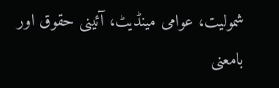شمولیت، عوامی مینڈیٹ، آئینی حقوق اور بامعنی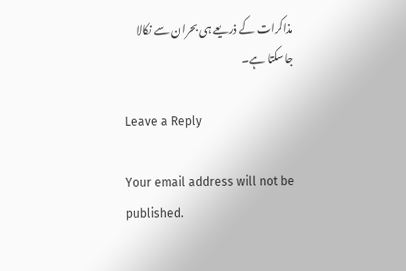مذاکرات کے ذریعے ہی بحران سے نکالا جاسکتا ہے۔

Leave a Reply

Your email address will not be published.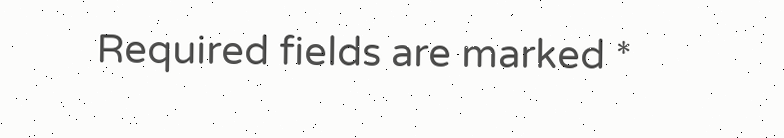Required fields are marked *